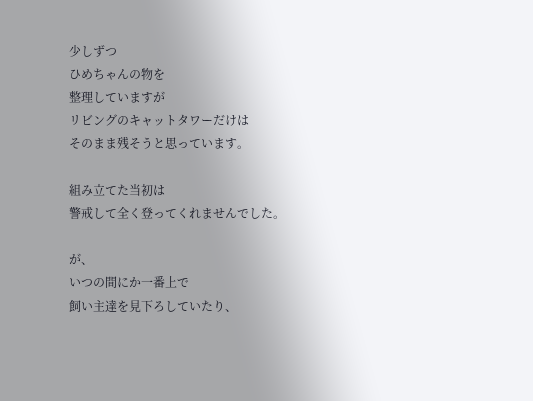少しずつ
ひめちゃんの物を
整理していますが
リビングのキャットタワーだけは
そのまま残そうと思っています。

組み立てた当初は
警戒して全く登ってくれませんでした。

が、
いつの間にか一番上で
飼い主達を見下ろしていたり、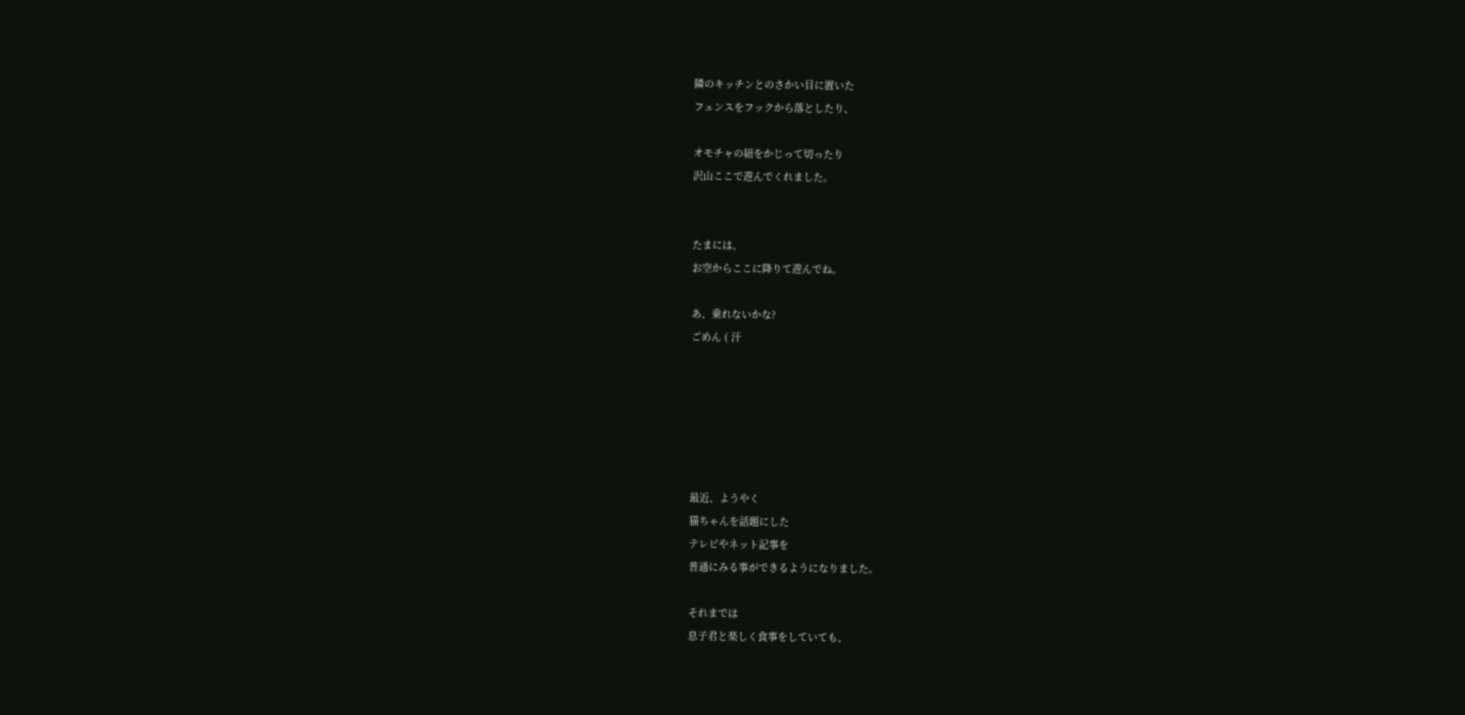隣のキッチンとのさかい目に置いた
フェンスをフックから落としたり、

オモチャの紐をかじって切ったり
沢山ここで遊んでくれました。


たまには、
お空からここに降りて遊んでね。

あ、乗れないかな?
ごめん ( 汗






最近、ようやく
猫ちゃんを話題にした
テレビやネット記事を
普通にみる事ができるようになりました。

それまでは
息子君と楽しく食事をしていても、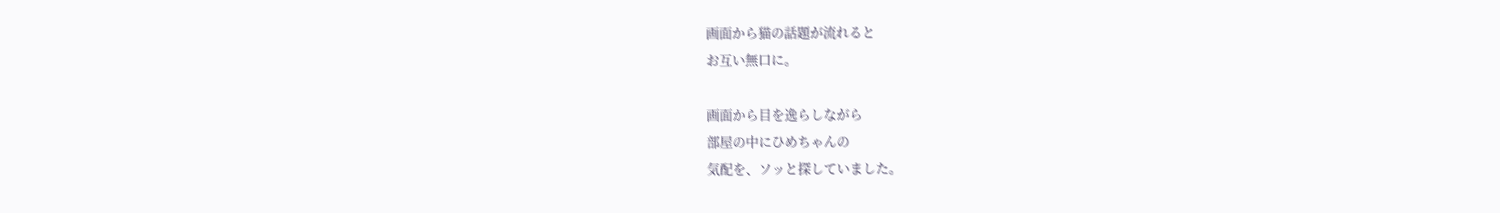画面から猫の話題が流れると
お互い無口に。

画面から目を逸らしながら
部屋の中にひめちゃんの
気配を、ソッと探していました。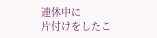連休中に
片付けをしたこ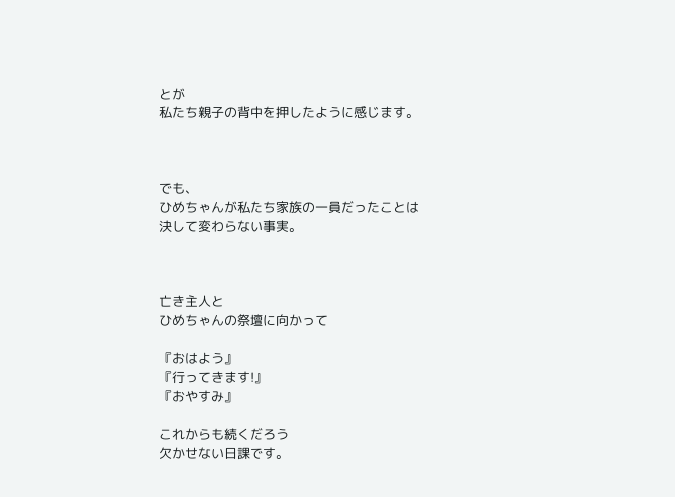とが
私たち親子の背中を押したように感じます。



でも、
ひめちゃんが私たち家族の一員だったことは
決して変わらない事実。



亡き主人と
ひめちゃんの祭壇に向かって

『おはよう』
『行ってきます!』
『おやすみ』

これからも続くだろう
欠かせない日課です。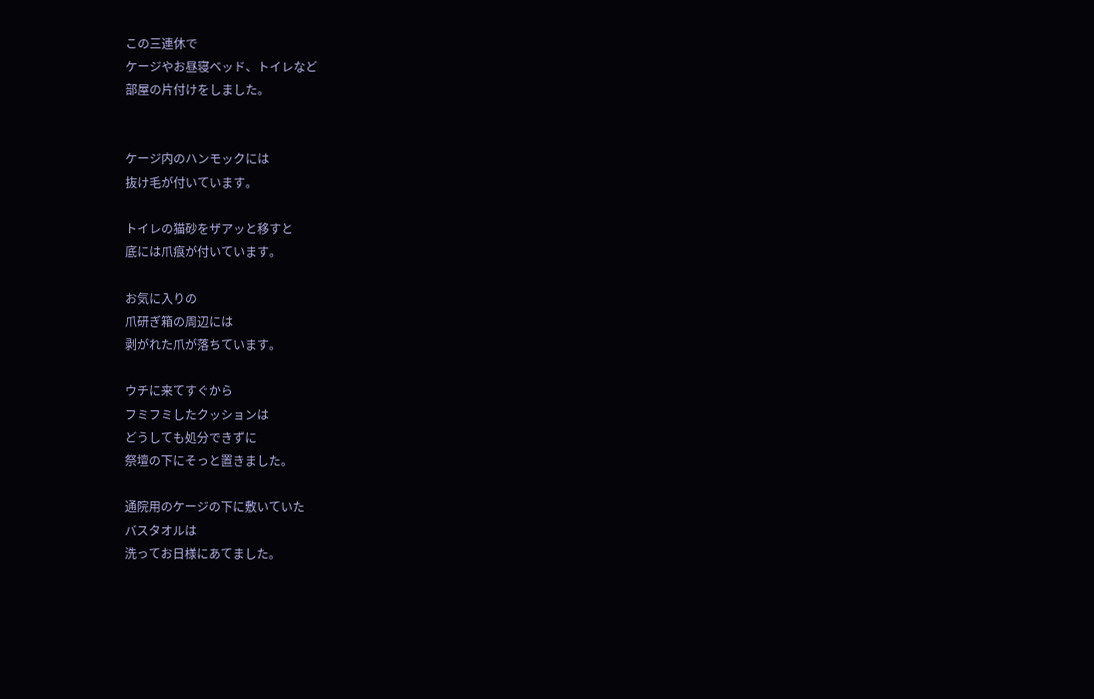この三連休で
ケージやお昼寝ベッド、トイレなど
部屋の片付けをしました。


ケージ内のハンモックには
抜け毛が付いています。

トイレの猫砂をザアッと移すと
底には爪痕が付いています。

お気に入りの
爪研ぎ箱の周辺には
剥がれた爪が落ちています。

ウチに来てすぐから
フミフミしたクッションは
どうしても処分できずに
祭壇の下にそっと置きました。

通院用のケージの下に敷いていた
バスタオルは
洗ってお日様にあてました。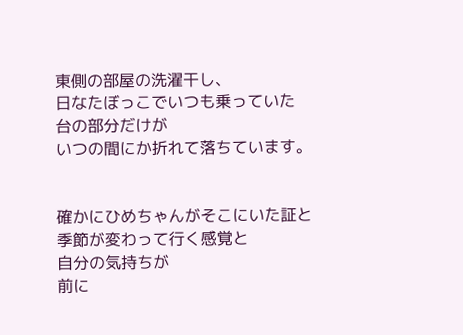東側の部屋の洗濯干し、
日なたぼっこでいつも乗っていた
台の部分だけが
いつの間にか折れて落ちています。


確かにひめちゃんがそこにいた証と
季節が変わって行く感覚と
自分の気持ちが
前に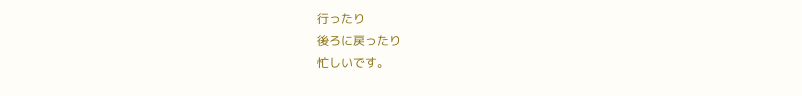行ったり
後ろに戻ったり
忙しいです。